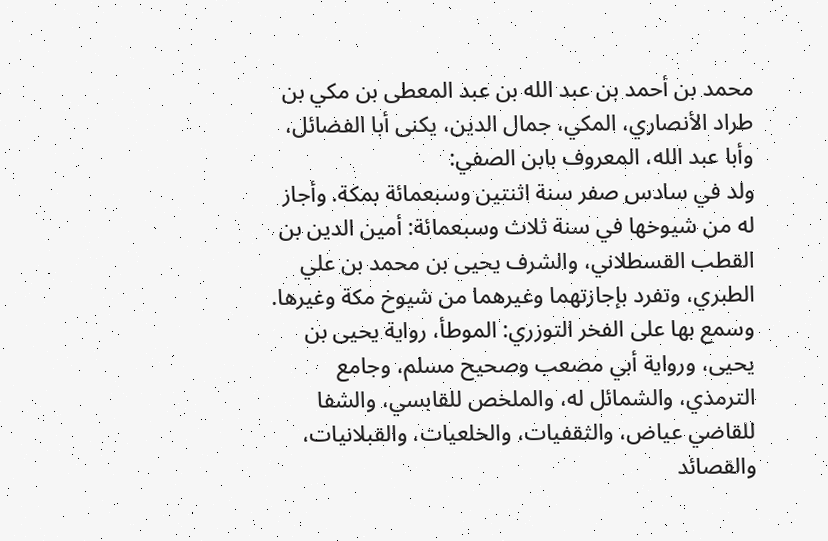محمد بن أحمد بن عبد الله بن عبد المعطى بن مكي بن طراد الأنصاري، المكي، جمال الدين، يكنى أبا الفضائل، وأبا عبد الله، المعروف بابن الصفي:
ولد في سادس صفر سنة اثنتين وسبعمائة بمكة. وأجاز له من شيوخها في سنة ثلاث وسبعمائة: أمين الدين بن القطب القسطلاني، والشرف يحيى بن محمد بن علي الطبري، وتفرد بإجازتهما وغيرهما من شيوخ مكة وغيرها.
وسمع بها على الفخر التوزري: الموطأ، رواية يحيى بن يحيى، ورواية أبي مصعب وصحيح مسلم، وجامع الترمذي، والشمائل له، والملخص للقابسي، والشفا للقاضي عياض، والثقفيات، والخلعيات، والقبلانيات، والقصائد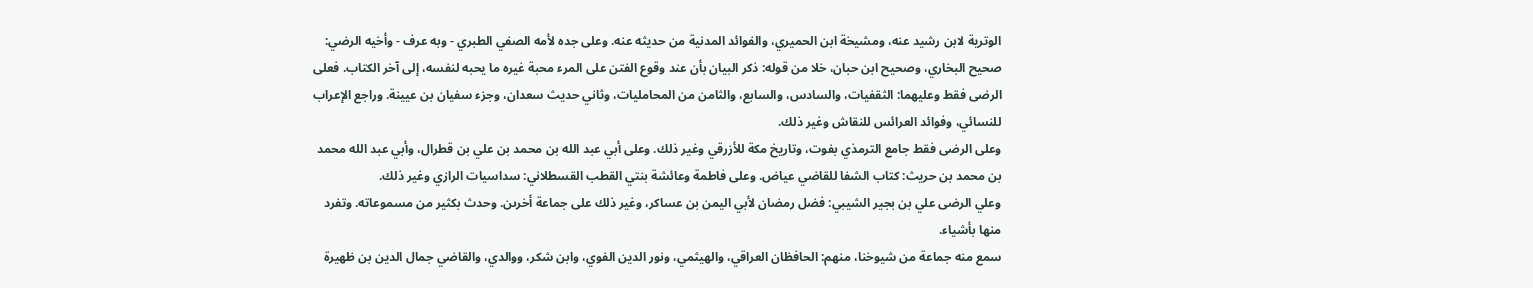الوترية لابن رشيد عنه، ومشيخة ابن الحميري، والفوائد المدنية من حديثه عنه. وعلى جده لأمه الصفي الطبري - وبه عرف - وأخيه الرضي: صحيح البخاري، وصحيح ابن حبان، خلا من قوله: ذكر البيان بأن عند وقوع الفتن على المرء محبة غيره ما يحبه لنفسه، إلى آخر الكتاب. فعلى الرضى فقط وعليهما: الثقفيات، والسادس، والسابع، والثامن من المحامليات، وثاني حديث سعدان، وجزء سفيان بن عيينة. وراجع الإعراب للنسائي، وفوائد العرائس للنقاش وغير ذلك.
وعلى الرضى فقط جامع الترمذي بفوت، وتاريخ مكة للأزرقي وغير ذلك. وعلى أبي عبد الله بن محمد بن علي بن قطرال، وأبي عبد الله محمد بن محمد بن حريث: كتاب الشفا للقاضي عياض. وعلى فاطمة وعائشة بنتي القطب القسطلاني: سداسيات الرازي وغير ذلك.
وعلي الرضى علي بن بجير الشيبي: فضل رمضان لأبي اليمن بن عساكر، وغير ذلك على جماعة أخرىن. وحدث بكثير من مسموعاته. وتفرد منها بأشياء.
سمع منه جماعة من شيوخنا، منهم: الحافظان العراقي، والهيثمي، ونور الدين الفوي، وابن شكر، ووالدي، والقاضي جمال الدين بن ظهيرة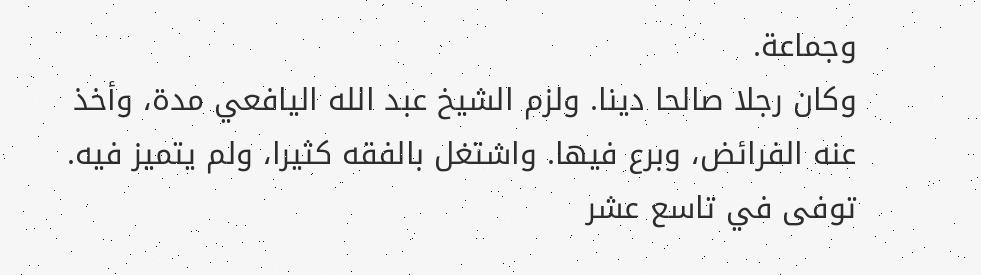وجماعة.
وكان رجلا صالحا دينا. ولزم الشيخ عبد الله اليافعي مدة، وأخذ عنه الفرائض، وبرع فيها. واشتغل بالفقه كثيرا، ولم يتميز فيه.
توفى في تاسع عشر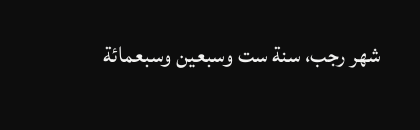شهر رجب، سنة ست وسبعين وسبعمائة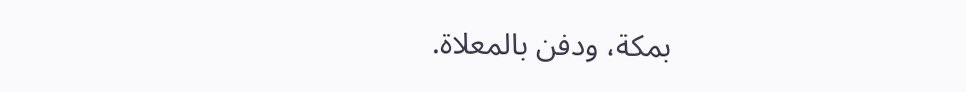بمكة، ودفن بالمعلاة.